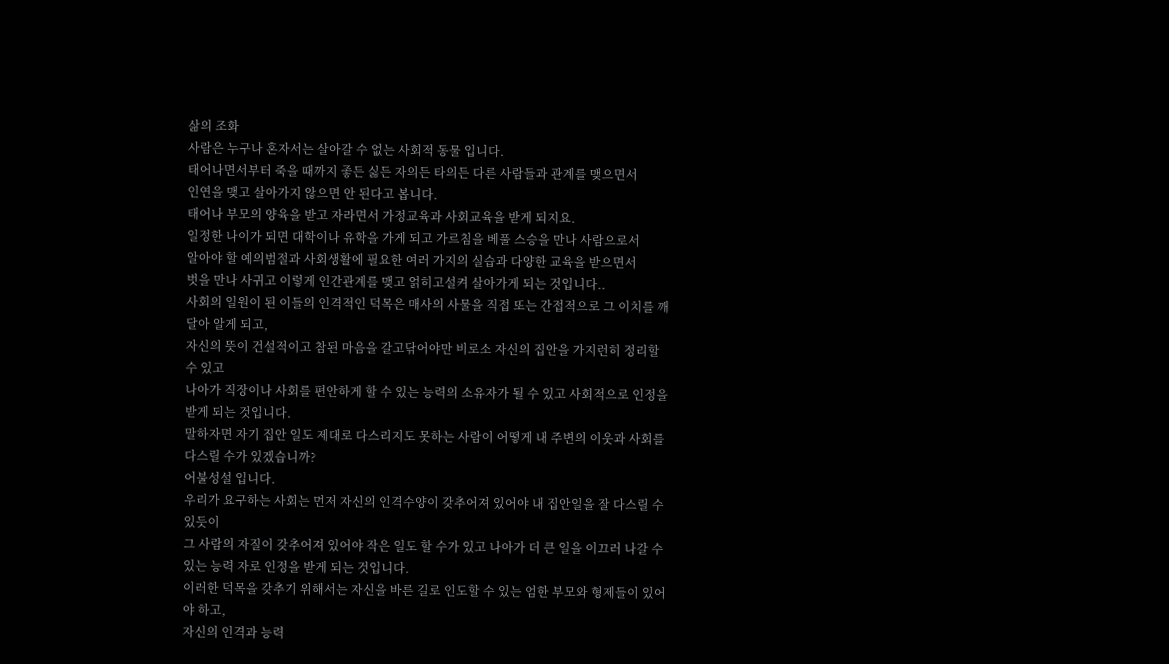삶의 조화
사람은 누구나 혼자서는 살아갈 수 없는 사회적 동물 입니다.
태어나면서부터 죽을 때까지 좋든 싫든 자의든 타의든 다른 사람들과 관계를 맺으면서
인연을 맺고 살아가지 않으면 안 된다고 봅니다.
태어나 부모의 양육을 받고 자라면서 가정교육과 사회교육을 받게 되지요.
일정한 나이가 되면 대학이나 유학을 가게 되고 가르침을 베풀 스승을 만나 사람으로서
알아야 할 예의범절과 사회생활에 필요한 여러 가지의 실습과 다양한 교육을 받으면서
벗을 만나 사귀고 이렇게 인간관계를 맺고 얽히고설켜 살아가게 되는 것입니다..
사회의 일원이 된 이들의 인격적인 덕목은 매사의 사물을 직접 또는 간접적으로 그 이치를 깨달아 알게 되고,
자신의 뜻이 건설적이고 참된 마음을 갈고닦어야만 비로소 자신의 집안을 가지런히 정리할 수 있고
나아가 직장이나 사회를 편안하게 할 수 있는 능력의 소유자가 될 수 있고 사회적으로 인정을 받게 되는 것입니다.
말하자면 자기 집안 일도 제대로 다스리지도 못하는 사람이 어떻게 내 주변의 이웃과 사회를 다스릴 수가 있겠습니까?
어불성설 입니다.
우리가 요구하는 사회는 먼저 자신의 인격수양이 갖추어져 있어야 내 집안일을 잘 다스릴 수 있듯이
그 사람의 자질이 갖추어져 있어야 작은 일도 할 수가 있고 나아가 더 큰 일을 이끄러 나갈 수
있는 능력 자로 인정을 받게 되는 것입니다.
이러한 덕목을 갖추기 위해서는 자신을 바른 길로 인도할 수 있는 엄한 부모와 형제들이 있어야 하고,
자신의 인격과 능력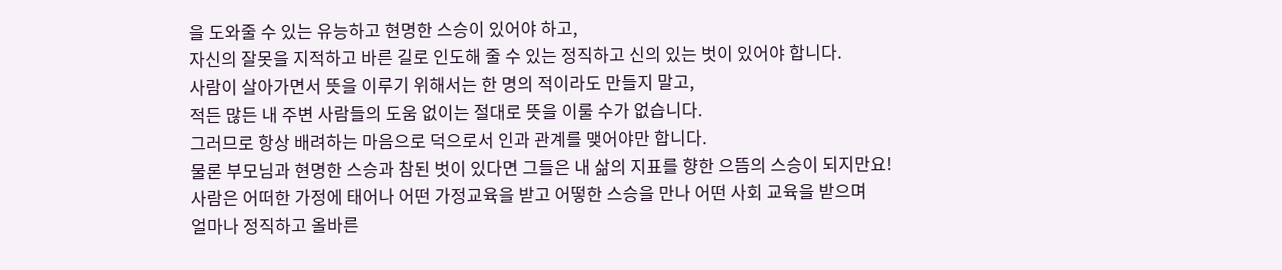을 도와줄 수 있는 유능하고 현명한 스승이 있어야 하고,
자신의 잘못을 지적하고 바른 길로 인도해 줄 수 있는 정직하고 신의 있는 벗이 있어야 합니다.
사람이 살아가면서 뜻을 이루기 위해서는 한 명의 적이라도 만들지 말고,
적든 많든 내 주변 사람들의 도움 없이는 절대로 뜻을 이룰 수가 없습니다.
그러므로 항상 배려하는 마음으로 덕으로서 인과 관계를 맺어야만 합니다.
물론 부모님과 현명한 스승과 참된 벗이 있다면 그들은 내 삶의 지표를 향한 으뜸의 스승이 되지만요!
사람은 어떠한 가정에 태어나 어떤 가정교육을 받고 어떻한 스승을 만나 어떤 사회 교육을 받으며
얼마나 정직하고 올바른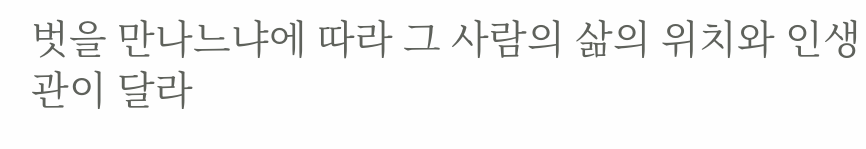벗을 만나느냐에 따라 그 사람의 삶의 위치와 인생관이 달라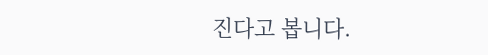진다고 봅니다.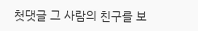첫댓글 그 사람의 친구를 보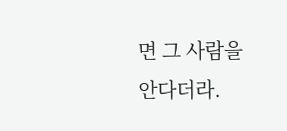면 그 사람을 안다더라.